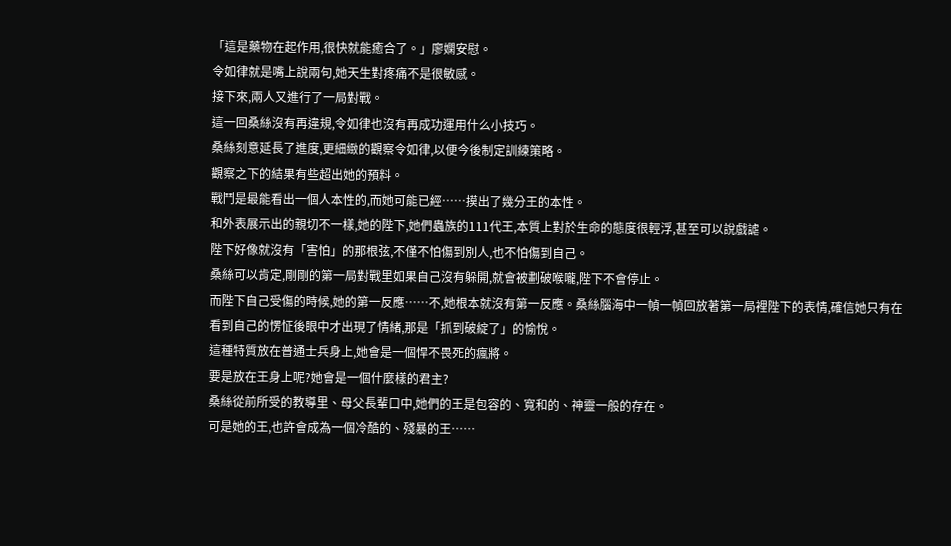「這是藥物在起作用,很快就能癒合了。」廖嫻安慰。
令如律就是嘴上說兩句,她天生對疼痛不是很敏感。
接下來,兩人又進行了一局對戰。
這一回桑絲沒有再違規,令如律也沒有再成功運用什么小技巧。
桑絲刻意延長了進度,更細緻的觀察令如律,以便今後制定訓練策略。
觀察之下的結果有些超出她的預料。
戰鬥是最能看出一個人本性的,而她可能已經……摸出了幾分王的本性。
和外表展示出的親切不一樣,她的陛下,她們蟲族的111代王,本質上對於生命的態度很輕浮,甚至可以說戲謔。
陛下好像就沒有「害怕」的那根弦,不僅不怕傷到別人,也不怕傷到自己。
桑絲可以肯定,剛剛的第一局對戰里如果自己沒有躲開,就會被劃破喉嚨,陛下不會停止。
而陛下自己受傷的時候,她的第一反應……不,她根本就沒有第一反應。桑絲腦海中一幀一幀回放著第一局裡陛下的表情,確信她只有在看到自己的愣怔後眼中才出現了情緒,那是「抓到破綻了」的愉悅。
這種特質放在普通士兵身上,她會是一個悍不畏死的瘋將。
要是放在王身上呢?她會是一個什麼樣的君主?
桑絲從前所受的教導里、母父長輩口中,她們的王是包容的、寬和的、神靈一般的存在。
可是她的王,也許會成為一個冷酷的、殘暴的王……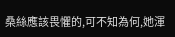桑絲應該畏懼的,可不知為何,她渾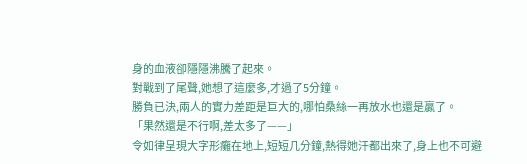身的血液卻隱隱沸騰了起來。
對戰到了尾聲,她想了這麼多,才過了5分鐘。
勝負已決,兩人的實力差距是巨大的,哪怕桑絲一再放水也還是贏了。
「果然還是不行啊,差太多了——」
令如律呈現大字形癱在地上,短短几分鐘,熱得她汗都出來了,身上也不可避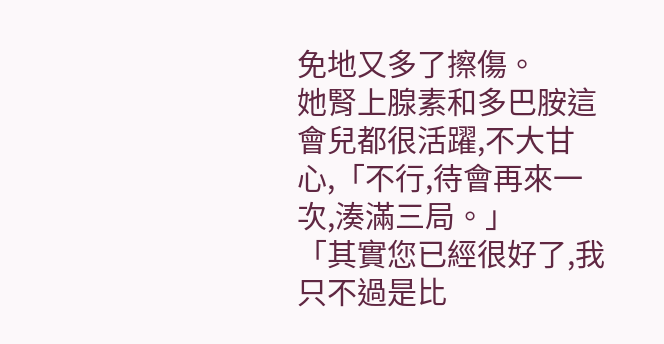免地又多了擦傷。
她腎上腺素和多巴胺這會兒都很活躍,不大甘心,「不行,待會再來一次,湊滿三局。」
「其實您已經很好了,我只不過是比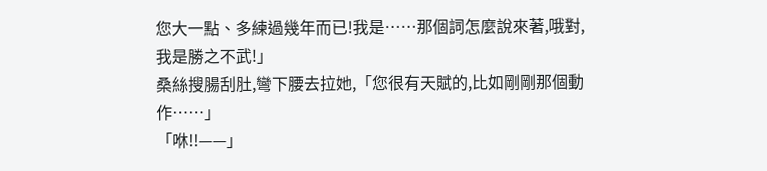您大一點、多練過幾年而已!我是……那個詞怎麼說來著,哦對,我是勝之不武!」
桑絲搜腸刮肚,彎下腰去拉她,「您很有天賦的,比如剛剛那個動作……」
「咻!!——」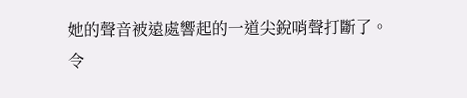她的聲音被遠處響起的一道尖銳哨聲打斷了。
令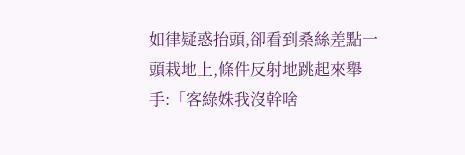如律疑惑抬頭,卻看到桑絲差點一頭栽地上,條件反射地跳起來舉手:「客綠姝我沒幹啥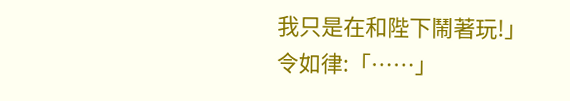我只是在和陛下鬧著玩!」
令如律:「……」